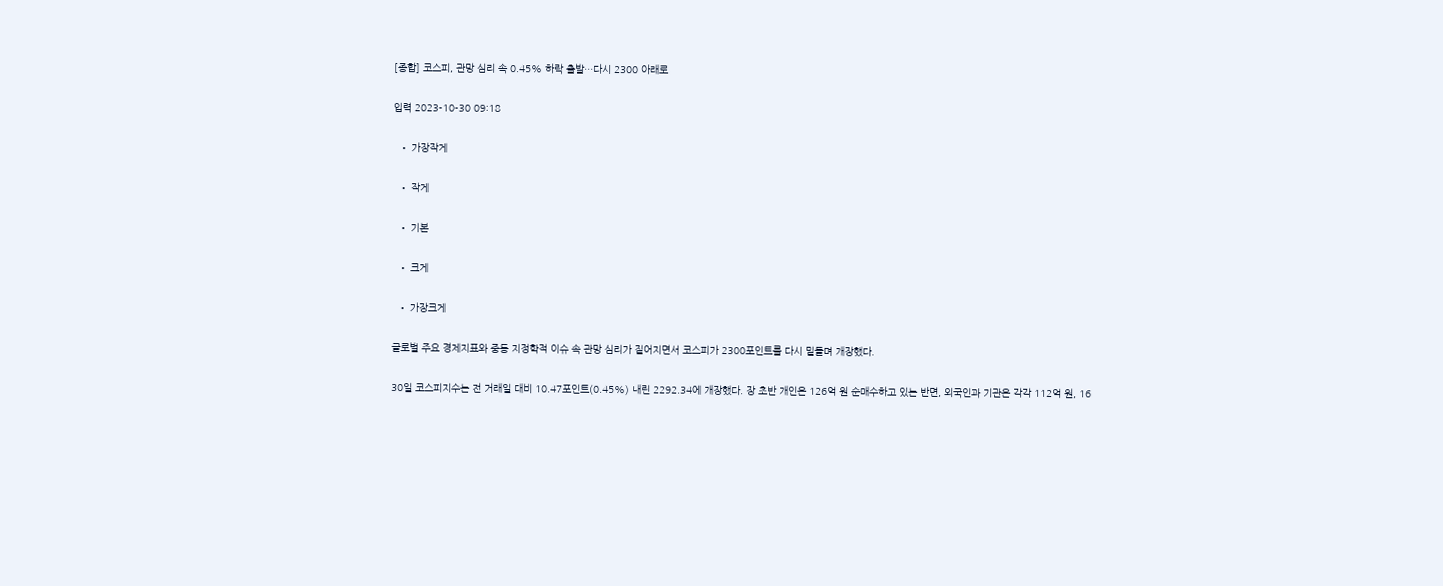[종합] 코스피, 관망 심리 속 0.45% 하락 출발…다시 2300 아래로

입력 2023-10-30 09:18

  • 가장작게

  • 작게

  • 기본

  • 크게

  • 가장크게

글로벌 주요 경제지표와 중동 지정학적 이슈 속 관망 심리가 짙어지면서 코스피가 2300포인트를 다시 밑돌며 개장했다.

30일 코스피지수는 전 거래일 대비 10.47포인트(0.45%) 내린 2292.34에 개장했다. 장 초반 개인은 126억 원 순매수하고 있는 반면, 외국인과 기관은 각각 112억 원, 16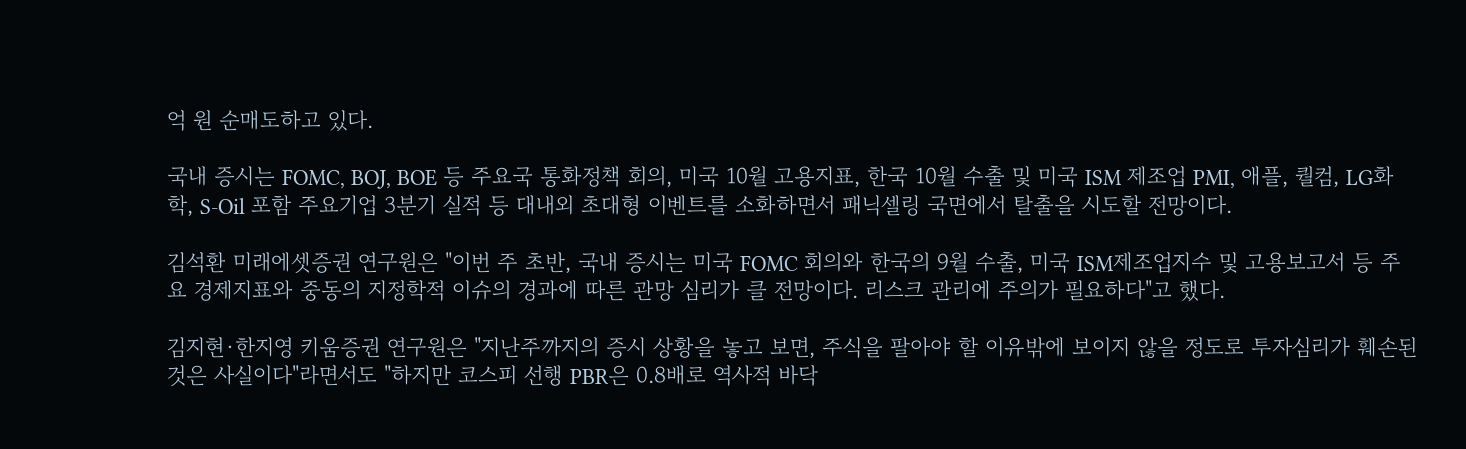억 원 순매도하고 있다.

국내 증시는 FOMC, BOJ, BOE 등 주요국 통화정책 회의, 미국 10월 고용지표, 한국 10월 수출 및 미국 ISM 제조업 PMI, 애플, 퀄컴, LG화학, S-Oil 포함 주요기업 3분기 실적 등 대내외 초대형 이벤트를 소화하면서 패닉셀링 국면에서 탈출을 시도할 전망이다.

김석환 미래에셋증권 연구원은 "이번 주 초반, 국내 증시는 미국 FOMC 회의와 한국의 9월 수출, 미국 ISM제조업지수 및 고용보고서 등 주요 경제지표와 중동의 지정학적 이슈의 경과에 따른 관망 심리가 클 전망이다. 리스크 관리에 주의가 필요하다"고 했다.

김지현·한지영 키움증권 연구원은 "지난주까지의 증시 상황을 놓고 보면, 주식을 팔아야 할 이유밖에 보이지 않을 정도로 투자심리가 훼손된 것은 사실이다"라면서도 "하지만 코스피 선행 PBR은 0.8배로 역사적 바닥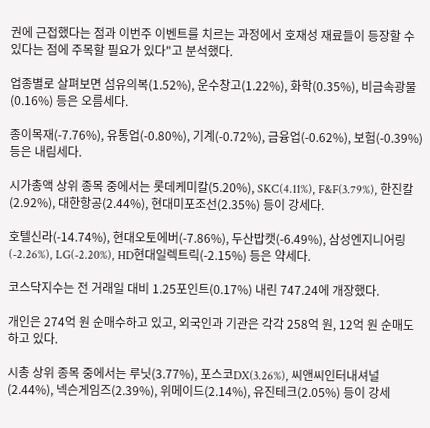권에 근접했다는 점과 이번주 이벤트를 치르는 과정에서 호재성 재료들이 등장할 수 있다는 점에 주목할 필요가 있다"고 분석했다.

업종별로 살펴보면 섬유의복(1.52%), 운수창고(1.22%), 화학(0.35%), 비금속광물(0.16%) 등은 오름세다.

종이목재(-7.76%), 유통업(-0.80%), 기계(-0.72%), 금융업(-0.62%), 보험(-0.39%) 등은 내림세다.

시가총액 상위 종목 중에서는 롯데케미칼(5.20%), SKC(4.11%), F&F(3.79%), 한진칼(2.92%), 대한항공(2.44%), 현대미포조선(2.35%) 등이 강세다.

호텔신라(-14.74%), 현대오토에버(-7.86%), 두산밥캣(-6.49%), 삼성엔지니어링(-2.26%), LG(-2.20%), HD현대일렉트릭(-2.15%) 등은 약세다.

코스닥지수는 전 거래일 대비 1.25포인트(0.17%) 내린 747.24에 개장했다.

개인은 274억 원 순매수하고 있고, 외국인과 기관은 각각 258억 원, 12억 원 순매도하고 있다.

시총 상위 종목 중에서는 루닛(3.77%), 포스코DX(3.26%), 씨앤씨인터내셔널(2.44%), 넥슨게임즈(2.39%), 위메이드(2.14%), 유진테크(2.05%) 등이 강세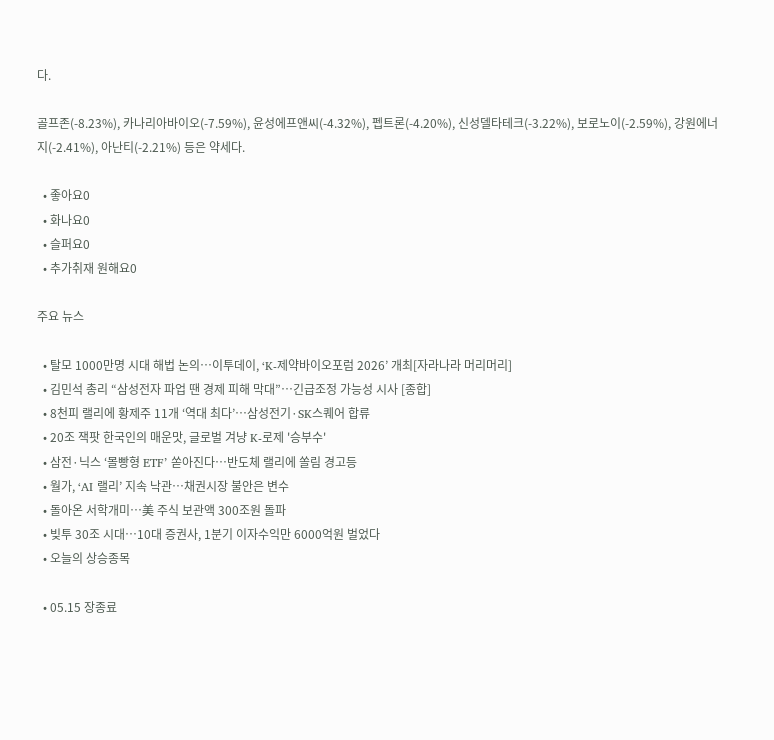다.

골프존(-8.23%), 카나리아바이오(-7.59%), 윤성에프앤씨(-4.32%), 펩트론(-4.20%), 신성델타테크(-3.22%), 보로노이(-2.59%), 강원에너지(-2.41%), 아난티(-2.21%) 등은 약세다.

  • 좋아요0
  • 화나요0
  • 슬퍼요0
  • 추가취재 원해요0

주요 뉴스

  • 탈모 1000만명 시대 해법 논의…이투데이, ‘K-제약바이오포럼 2026’ 개최[자라나라 머리머리]
  • 김민석 총리 “삼성전자 파업 땐 경제 피해 막대”…긴급조정 가능성 시사 [종합]
  • 8천피 랠리에 황제주 11개 ‘역대 최다’…삼성전기·SK스퀘어 합류
  • 20조 잭팟 한국인의 매운맛, 글로벌 겨냥 K-로제 '승부수'
  • 삼전·닉스 ‘몰빵형 ETF’ 쏟아진다…반도체 랠리에 쏠림 경고등
  • 월가, ‘AI 랠리’ 지속 낙관…채권시장 불안은 변수
  • 돌아온 서학개미…美 주식 보관액 300조원 돌파
  • 빚투 30조 시대…10대 증권사, 1분기 이자수익만 6000억원 벌었다
  • 오늘의 상승종목

  • 05.15 장종료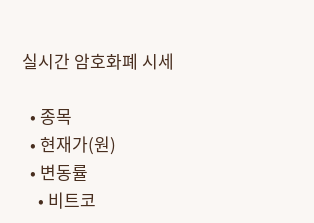실시간 암호화폐 시세

  • 종목
  • 현재가(원)
  • 변동률
    • 비트코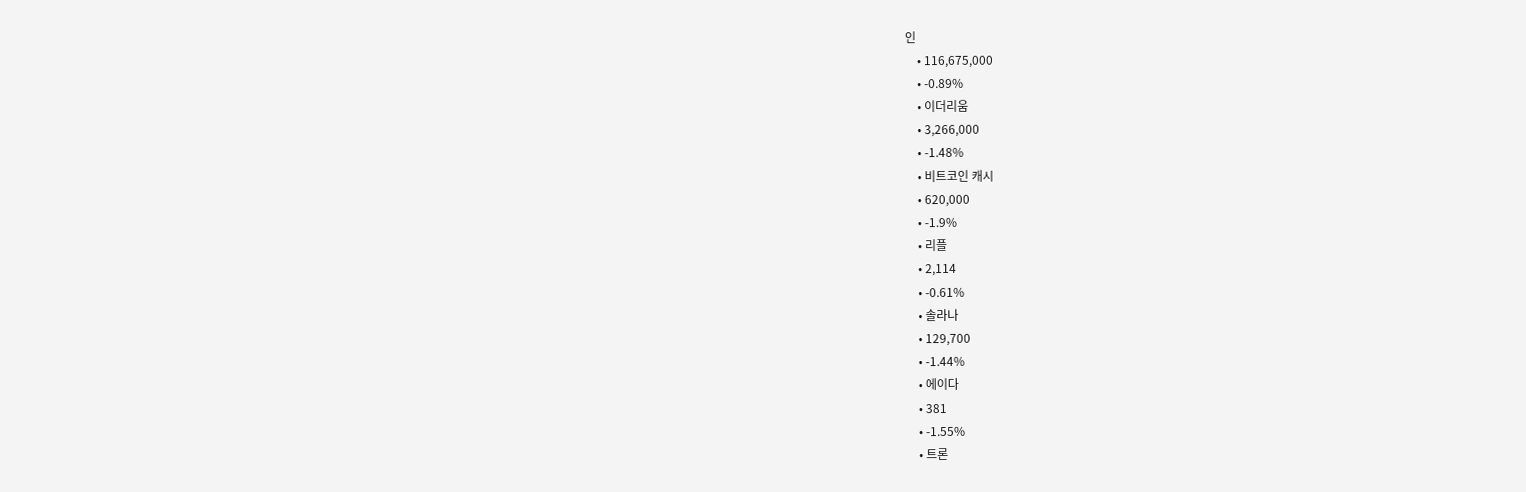인
    • 116,675,000
    • -0.89%
    • 이더리움
    • 3,266,000
    • -1.48%
    • 비트코인 캐시
    • 620,000
    • -1.9%
    • 리플
    • 2,114
    • -0.61%
    • 솔라나
    • 129,700
    • -1.44%
    • 에이다
    • 381
    • -1.55%
    • 트론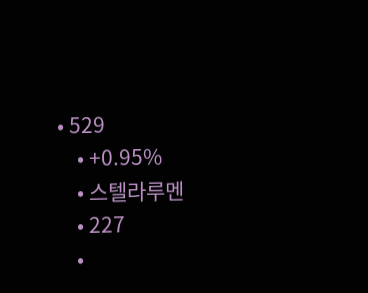• 529
    • +0.95%
    • 스텔라루멘
    • 227
    •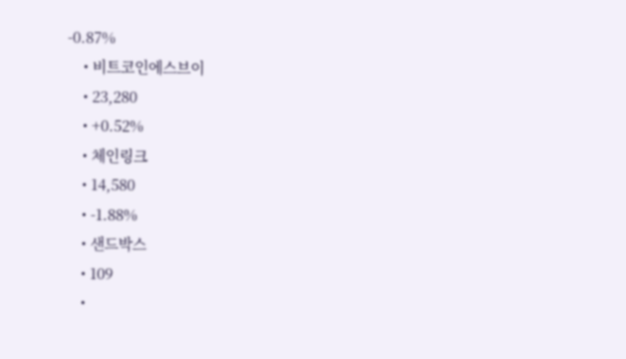-0.87%
    • 비트코인에스브이
    • 23,280
    • +0.52%
    • 체인링크
    • 14,580
    • -1.88%
    • 샌드박스
    • 109
    •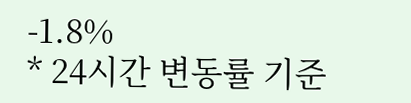-1.8%
* 24시간 변동률 기준